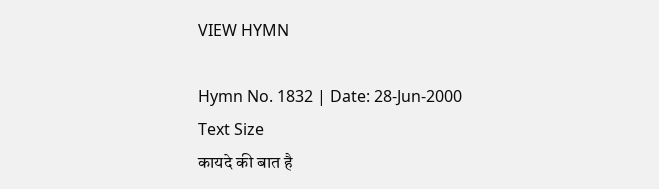VIEW HYMN

Hymn No. 1832 | Date: 28-Jun-2000
Text Size
कायदे की बात है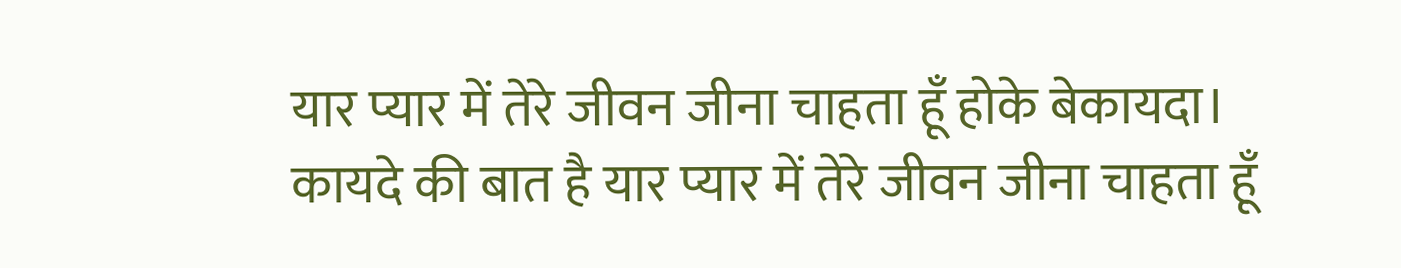यार प्यार में तेरे जीवन जीना चाहता हूँ होके बेकायदा।
कायदे की बात है यार प्यार में तेरे जीवन जीना चाहता हूँ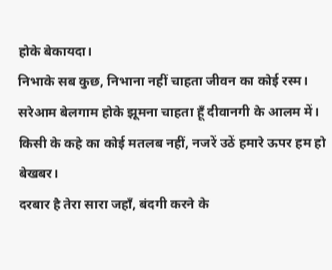होके बेकायदा।
निभाके सब कुछ, निभाना नहीं चाहता जीवन का कोई रस्म।
सरेआम बेलगाम होके झूमना चाहता हूँ दीवानगी के आलम में।
किसी के कहे का कोई मतलब नहीं, नजरें उठें हमारे ऊपर हम हो बेखबर।
दरबार है तेरा सारा जहाँ, बंदगी करने के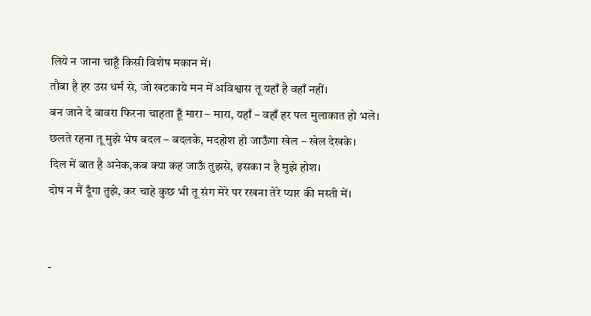लिये न जाना चाहूँ किसी विशेष मकान में।
तौबा है हर उस धर्म से, जो खटकाये मन में अविश्वास तू यहाँ है वहाँ नहीं।
बन जाने दे बावरा फिरना चाहता हूँ मारा – मारा, यहाँ – वहाँ हर पल मुलाकात हो भले।
छलते रहना तू मुझे भेष बदल – बदलके, मदहोश हो जाऊँगा खेल – खेल देखके।
दिल में बात है अनेक,कब क्या कह जाऊँ तुझसे, इसका न है मुझे होश।
दोष न मैं दूँगा तुझे, कर चाहे कुछ भी तू संग मेरे पर रखना तेरे प्यार की मस्ती में।


-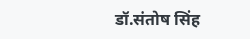डॉ.संतोष सिंह